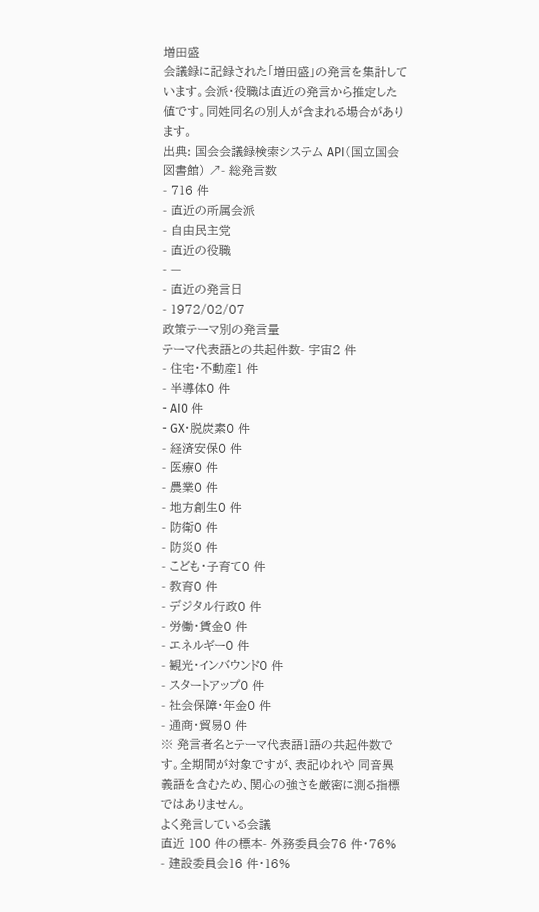増田盛
会議録に記録された「増田盛」の発言を集計しています。会派・役職は直近の発言から推定した値です。同姓同名の別人が含まれる場合があります。
出典: 国会会議録検索システム API(国立国会図書館) ↗- 総発言数
- 716 件
- 直近の所属会派
- 自由民主党
- 直近の役職
- —
- 直近の発言日
- 1972/02/07
政策テーマ別の発言量
テーマ代表語との共起件数- 宇宙2 件
- 住宅・不動産1 件
- 半導体0 件
- AI0 件
- GX・脱炭素0 件
- 経済安保0 件
- 医療0 件
- 農業0 件
- 地方創生0 件
- 防衛0 件
- 防災0 件
- こども・子育て0 件
- 教育0 件
- デジタル行政0 件
- 労働・賃金0 件
- エネルギー0 件
- 観光・インバウンド0 件
- スタートアップ0 件
- 社会保障・年金0 件
- 通商・貿易0 件
※ 発言者名とテーマ代表語1語の共起件数です。全期間が対象ですが、表記ゆれや 同音異義語を含むため、関心の強さを厳密に測る指標ではありません。
よく発言している会議
直近 100 件の標本- 外務委員会76 件・76%
- 建設委員会16 件・16%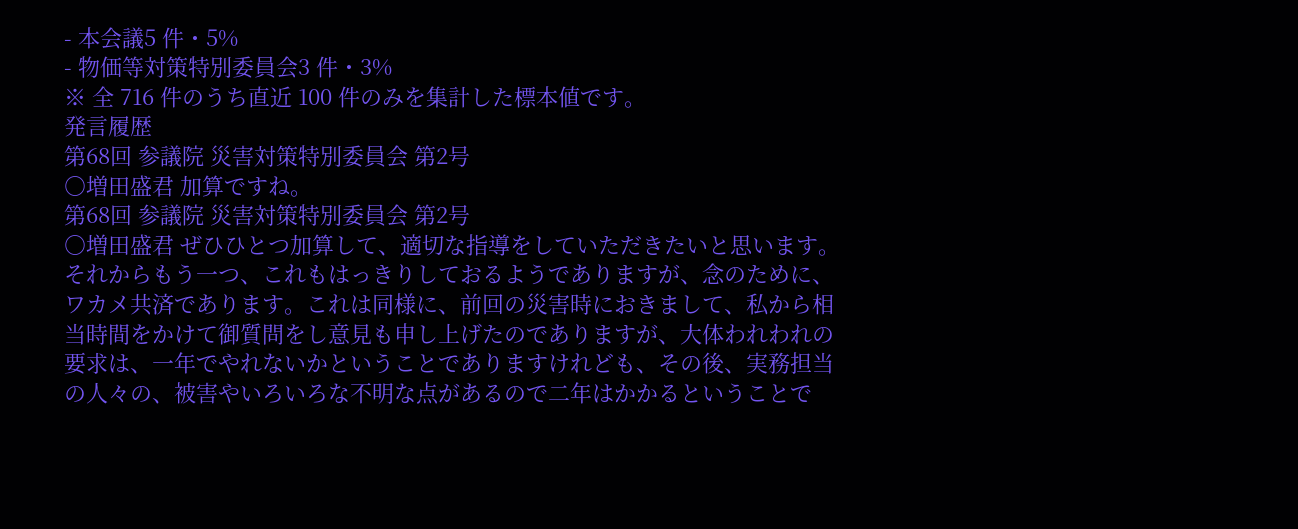- 本会議5 件・5%
- 物価等対策特別委員会3 件・3%
※ 全 716 件のうち直近 100 件のみを集計した標本値です。
発言履歴
第68回 参議院 災害対策特別委員会 第2号
○増田盛君 加算ですね。
第68回 参議院 災害対策特別委員会 第2号
○増田盛君 ぜひひとつ加算して、適切な指導をしていただきたいと思います。 それからもう一つ、これもはっきりしておるようでありますが、念のために、ワカメ共済であります。これは同様に、前回の災害時におきまして、私から相当時間をかけて御質問をし意見も申し上げたのでありますが、大体われわれの要求は、一年でやれないかということでありますけれども、その後、実務担当の人々の、被害やいろいろな不明な点があるので二年はかかるということで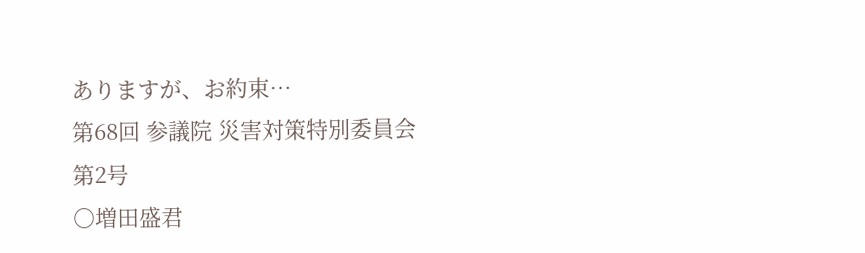ありますが、お約束…
第68回 参議院 災害対策特別委員会 第2号
○増田盛君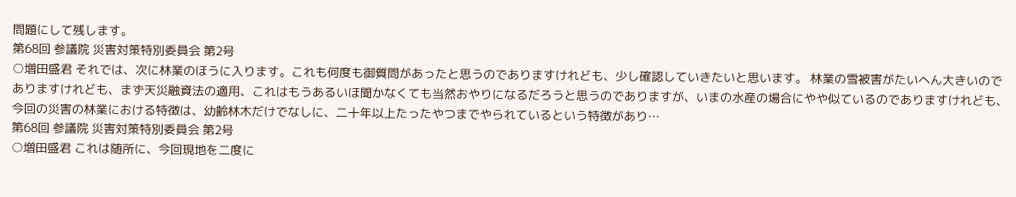問題にして残します。
第68回 参議院 災害対策特別委員会 第2号
○増田盛君 それでは、次に林業のほうに入ります。これも何度も御質問があったと思うのでありますけれども、少し確認していきたいと思います。 林業の雪被害がたいへん大きいのでありますけれども、まず天災融資法の適用、これはもうあるいほ聞かなくても当然おやりになるだろうと思うのでありますが、いまの水産の場合にやや似ているのでありますけれども、今回の災害の林業における特徴は、幼齢林木だけでなしに、二十年以上たったやつまでやられているという特徴があり…
第68回 参議院 災害対策特別委員会 第2号
○増田盛君 これは随所に、今回現地を二度に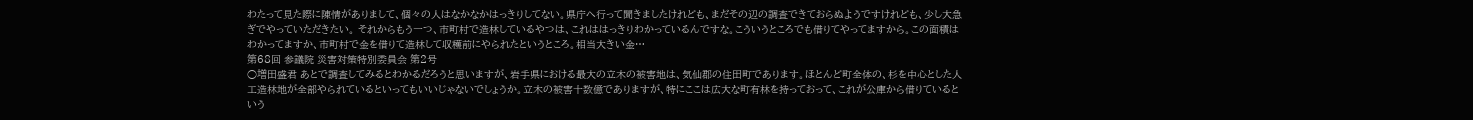わたって見た際に陳情がありまして、個々の人はなかなかはっきりしてない。県庁へ行って聞きましたけれども、まだその辺の調査できておらぬようですけれども、少し大急ぎでやっていただきたい。 それからもう一つ、市町村で造林しているやつは、これははっきりわかっているんですな。こういうところでも借りてやってますから。この面積はわかってますか、市町村で金を借りて造林して収穫前にやられたというところ。相当大きい金…
第68回 参議院 災害対策特別委員会 第2号
○増田盛君 あとで調査してみるとわかるだろうと思いますが、岩手県における最大の立木の被害地は、気仙郡の住田町であります。ほとんど町全体の、杉を中心とした人工造林地が全部やられているといってもいいじゃないでしょうか。立木の被害十数億でありますが、特にここは広大な町有林を持っておって、これが公庫から借りているという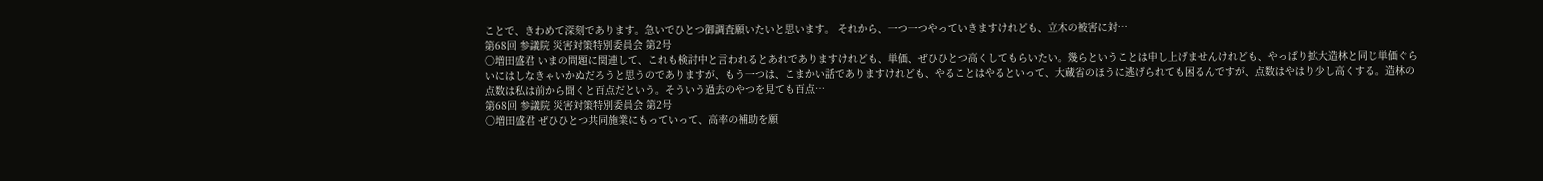ことで、きわめて深刻であります。急いでひとつ御調査願いたいと思います。 それから、一つ一つやっていきますけれども、立木の被害に対…
第68回 参議院 災害対策特別委員会 第2号
○増田盛君 いまの問題に関連して、これも検討中と言われるとあれでありますけれども、単価、ぜひひとつ高くしてもらいたい。幾らということは申し上げませんけれども、やっぱり拡大造林と同じ単価ぐらいにはしなきゃいかぬだろうと思うのでありますが、もう一つは、こまかい話でありますけれども、やることはやるといって、大蔵省のほうに逃げられても困るんですが、点数はやはり少し高くする。造林の点数は私は前から聞くと百点だという。そういう過去のやつを見ても百点…
第68回 参議院 災害対策特別委員会 第2号
○増田盛君 ぜひひとつ共同施業にもっていって、高率の補助を願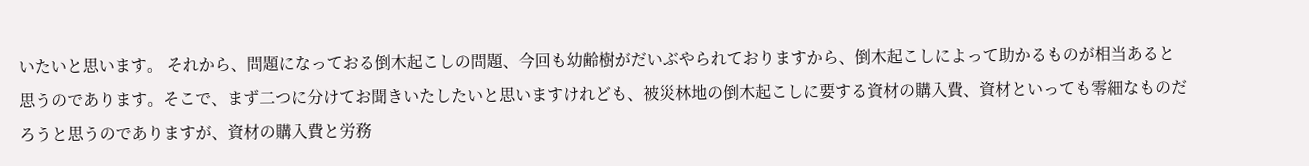いたいと思います。 それから、問題になっておる倒木起こしの問題、今回も幼齢樹がだいぶやられておりますから、倒木起こしによって助かるものが相当あると思うのであります。そこで、まず二つに分けてお聞きいたしたいと思いますけれども、被災林地の倒木起こしに要する資材の購入費、資材といっても零細なものだろうと思うのでありますが、資材の購入費と労務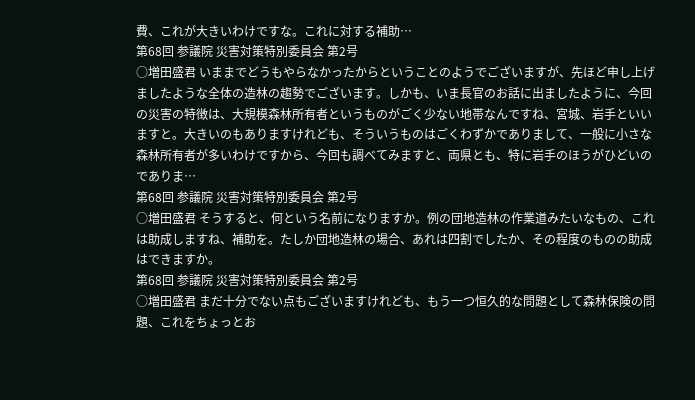費、これが大きいわけですな。これに対する補助…
第68回 参議院 災害対策特別委員会 第2号
○増田盛君 いままでどうもやらなかったからということのようでございますが、先ほど申し上げましたような全体の造林の趨勢でございます。しかも、いま長官のお話に出ましたように、今回の災害の特徴は、大規模森林所有者というものがごく少ない地帯なんですね、宮城、岩手といいますと。大きいのもありますけれども、そういうものはごくわずかでありまして、一般に小さな森林所有者が多いわけですから、今回も調べてみますと、両県とも、特に岩手のほうがひどいのでありま…
第68回 参議院 災害対策特別委員会 第2号
○増田盛君 そうすると、何という名前になりますか。例の団地造林の作業道みたいなもの、これは助成しますね、補助を。たしか団地造林の場合、あれは四割でしたか、その程度のものの助成はできますか。
第68回 参議院 災害対策特別委員会 第2号
○増田盛君 まだ十分でない点もございますけれども、もう一つ恒久的な問題として森林保険の問題、これをちょっとお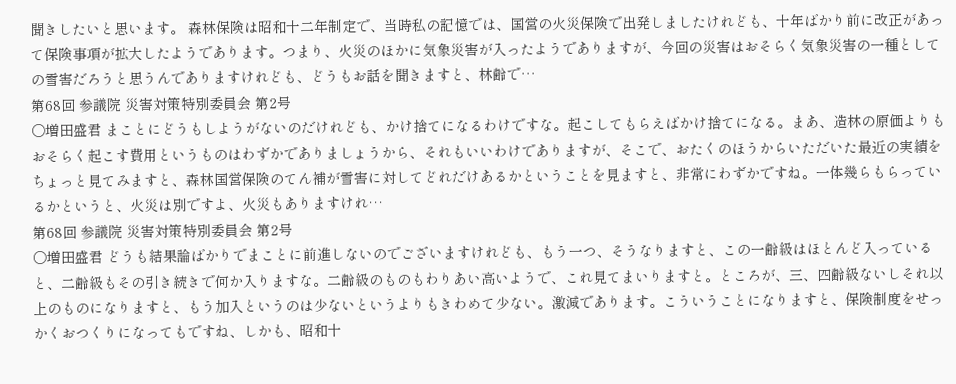聞きしたいと思います。 森林保険は昭和十二年制定で、当時私の記憶では、国営の火災保険で出発しましたけれども、十年ばかり前に改正があって保険事項が拡大したようであります。つまり、火災のほかに気象災害が入ったようでありますが、今回の災害はおそらく気象災害の一種としての雪害だろうと思うんでありますけれども、どうもお話を聞きますと、林齢で…
第68回 参議院 災害対策特別委員会 第2号
○増田盛君 まことにどうもしようがないのだけれども、かけ捨てになるわけですな。起こしてもらえばかけ捨てになる。まあ、造林の原価よりもおそらく起こす費用というものはわずかでありましょうから、それもいいわけでありますが、そこで、おたくのほうからいただいた最近の実績をちょっと見てみますと、森林国営保険のてん補が雪害に対してどれだけあるかということを見ますと、非常にわずかですね。一体幾らもらっているかというと、火災は別ですよ、火災もありますけれ…
第68回 参議院 災害対策特別委員会 第2号
○増田盛君 どうも結果論ばかりでまことに前進しないのでございますけれども、もう一つ、そうなりますと、この一齢級はほとんど入っていると、二齢級もその引き続きで何か入りますな。二齢級のものもわりあい高いようで、これ見てまいりますと。ところが、三、四齢級ないしそれ以上のものになりますと、もう加入というのは少ないというよりもきわめて少ない。激減であります。こういうことになりますと、保険制度をせっかくおつくりになってもですね、しかも、昭和十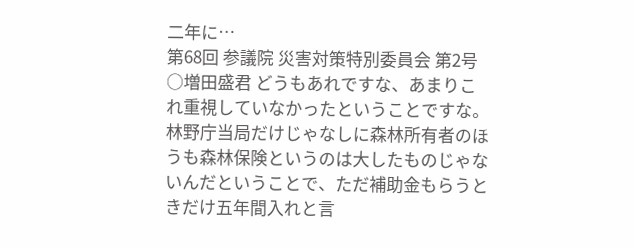二年に…
第68回 参議院 災害対策特別委員会 第2号
○増田盛君 どうもあれですな、あまりこれ重視していなかったということですな。林野庁当局だけじゃなしに森林所有者のほうも森林保険というのは大したものじゃないんだということで、ただ補助金もらうときだけ五年間入れと言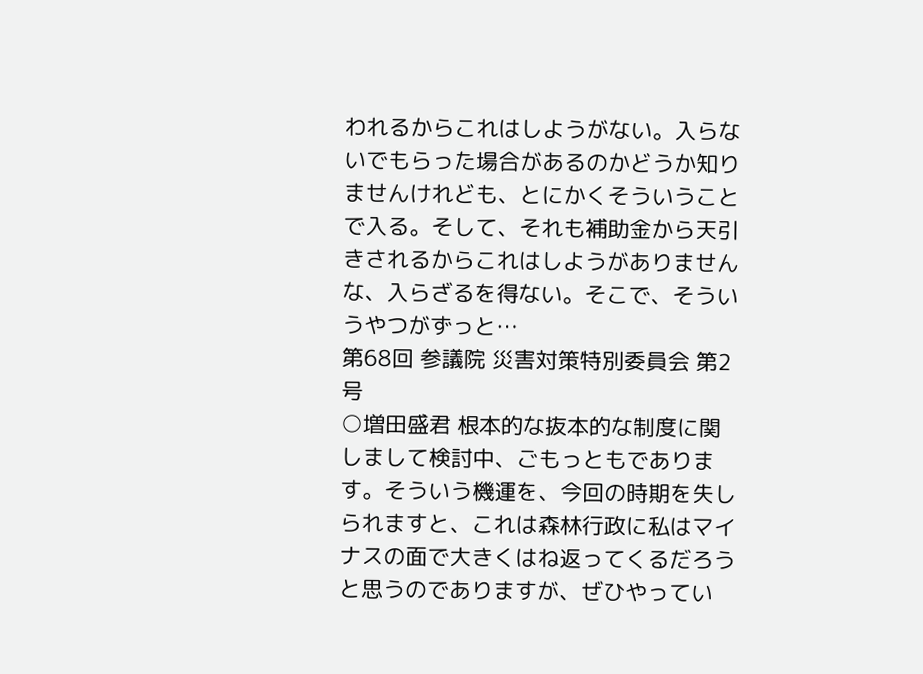われるからこれはしようがない。入らないでもらった場合があるのかどうか知りませんけれども、とにかくそういうことで入る。そして、それも補助金から天引きされるからこれはしようがありませんな、入らざるを得ない。そこで、そういうやつがずっと…
第68回 参議院 災害対策特別委員会 第2号
○増田盛君 根本的な抜本的な制度に関しまして検討中、ごもっともであります。そういう機運を、今回の時期を失しられますと、これは森林行政に私はマイナスの面で大きくはね返ってくるだろうと思うのでありますが、ぜひやってい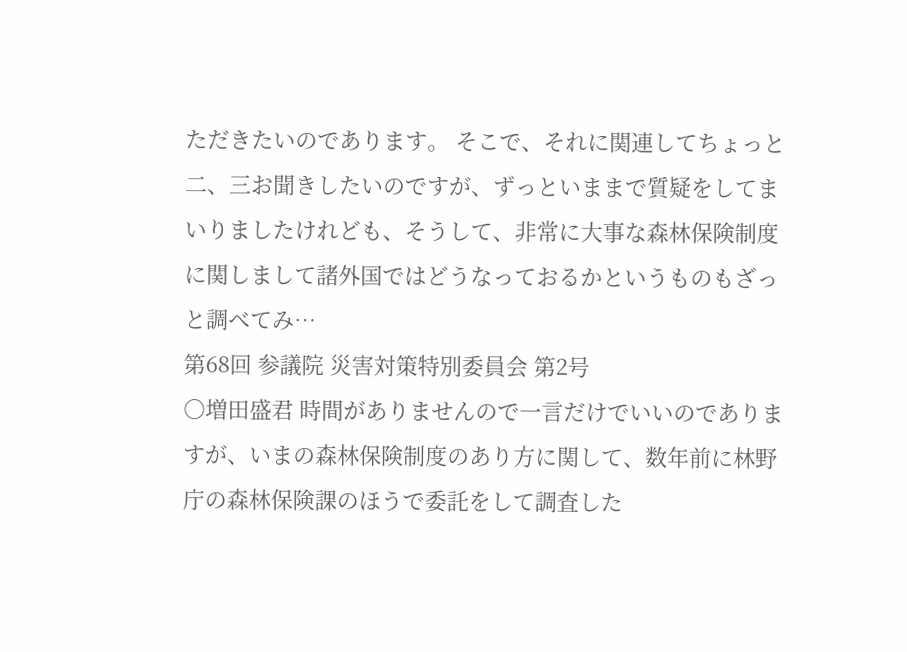ただきたいのであります。 そこで、それに関連してちょっと二、三お聞きしたいのですが、ずっといままで質疑をしてまいりましたけれども、そうして、非常に大事な森林保険制度に関しまして諸外国ではどうなっておるかというものもざっと調べてみ…
第68回 参議院 災害対策特別委員会 第2号
○増田盛君 時間がありませんので一言だけでいいのでありますが、いまの森林保険制度のあり方に関して、数年前に林野庁の森林保険課のほうで委託をして調査した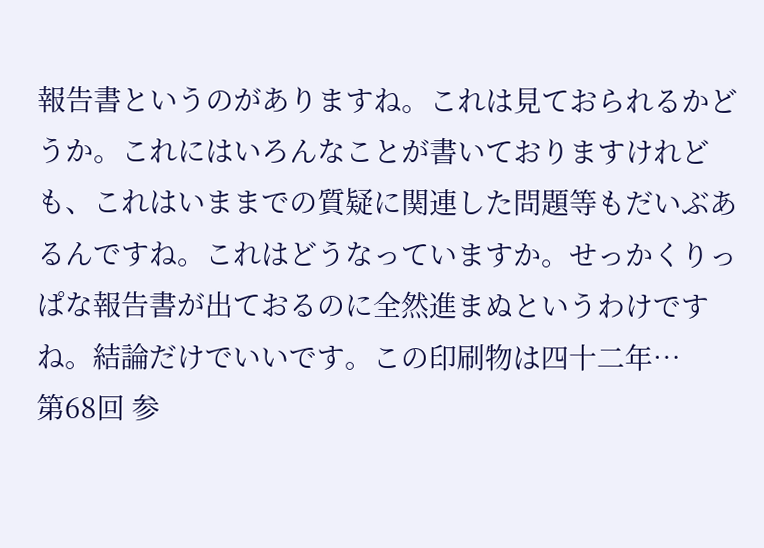報告書というのがありますね。これは見ておられるかどうか。これにはいろんなことが書いておりますけれども、これはいままでの質疑に関連した問題等もだいぶあるんですね。これはどうなっていますか。せっかくりっぱな報告書が出ておるのに全然進まぬというわけですね。結論だけでいいです。この印刷物は四十二年…
第68回 参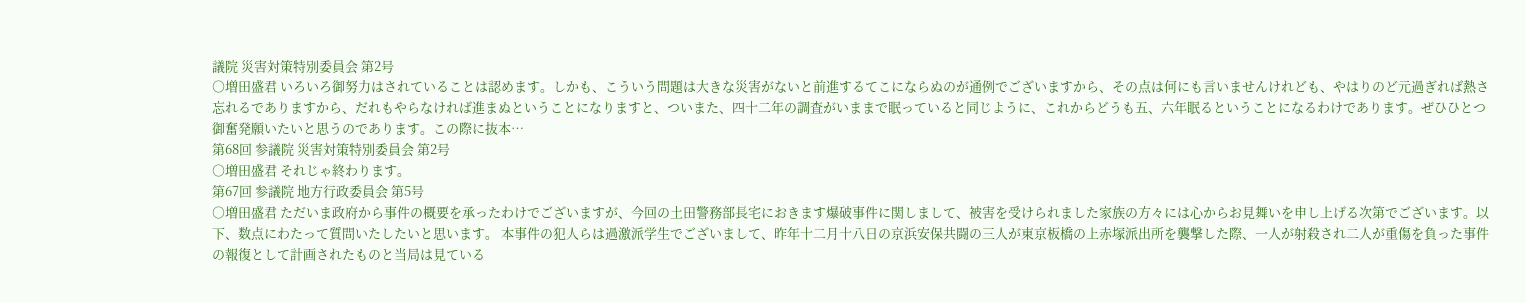議院 災害対策特別委員会 第2号
○増田盛君 いろいろ御努力はされていることは認めます。しかも、こういう問題は大きな災害がないと前進するてこにならぬのが通例でございますから、その点は何にも言いませんけれども、やはりのど元過ぎれば熱さ忘れるでありますから、だれもやらなければ進まぬということになりますと、ついまた、四十二年の調査がいままで眠っていると同じように、これからどうも五、六年眠るということになるわけであります。ぜひひとつ御奮発願いたいと思うのであります。この際に抜本…
第68回 参議院 災害対策特別委員会 第2号
○増田盛君 それじゃ終わります。
第67回 参議院 地方行政委員会 第5号
○増田盛君 ただいま政府から事件の概要を承ったわけでございますが、今回の土田警務部長宅におきます爆破事件に関しまして、被害を受けられました家族の方々には心からお見舞いを申し上げる次第でございます。以下、数点にわたって質問いたしたいと思います。 本事件の犯人らは過激派学生でございまして、昨年十二月十八日の京浜安保共闘の三人が東京板橋の上赤塚派出所を襲撃した際、一人が射殺され二人が重傷を負った事件の報復として計画されたものと当局は見ている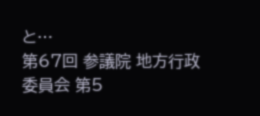と…
第67回 参議院 地方行政委員会 第5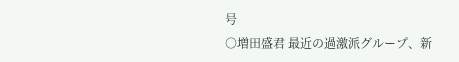号
○増田盛君 最近の過激派グループ、新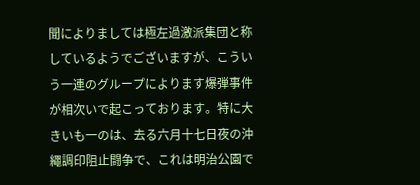聞によりましては極左過激派集団と称しているようでございますが、こういう一連のグループによります爆弾事件が相次いで起こっております。特に大きいも一のは、去る六月十七日夜の沖繩調印阻止闘争で、これは明治公園で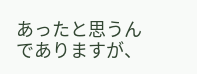あったと思うんでありますが、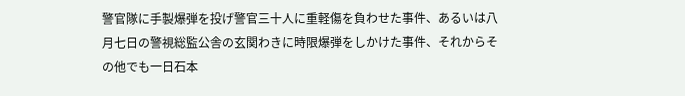警官隊に手製爆弾を投げ警官三十人に重軽傷を負わせた事件、あるいは八月七日の警視総監公舎の玄関わきに時限爆弾をしかけた事件、それからその他でも一日石本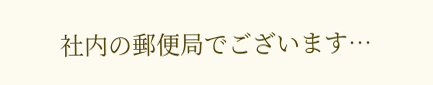社内の郵便局でございます…